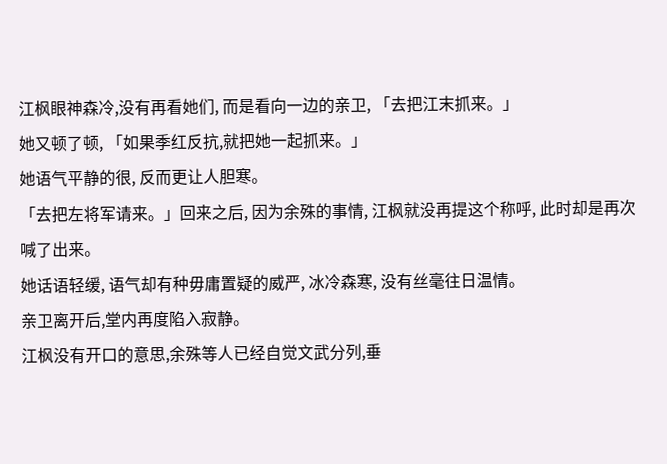江枫眼神森冷,没有再看她们, 而是看向一边的亲卫, 「去把江末抓来。」
她又顿了顿, 「如果季红反抗,就把她一起抓来。」
她语气平静的很, 反而更让人胆寒。
「去把左将军请来。」回来之后, 因为余殊的事情, 江枫就没再提这个称呼, 此时却是再次喊了出来。
她话语轻缓, 语气却有种毋庸置疑的威严, 冰冷森寒, 没有丝毫往日温情。
亲卫离开后,堂内再度陷入寂静。
江枫没有开口的意思,余殊等人已经自觉文武分列,垂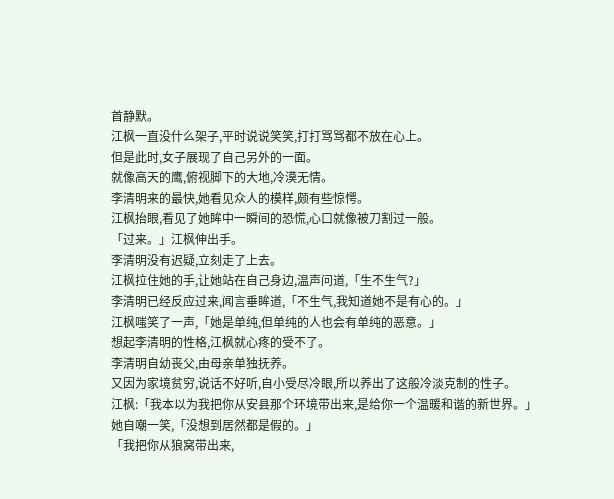首静默。
江枫一直没什么架子,平时说说笑笑,打打骂骂都不放在心上。
但是此时,女子展现了自己另外的一面。
就像高天的鹰,俯视脚下的大地,冷漠无情。
李清明来的最快,她看见众人的模样,颇有些惊愕。
江枫抬眼,看见了她眸中一瞬间的恐慌,心口就像被刀割过一般。
「过来。」江枫伸出手。
李清明没有迟疑,立刻走了上去。
江枫拉住她的手,让她站在自己身边,温声问道,「生不生气?」
李清明已经反应过来,闻言垂眸道,「不生气,我知道她不是有心的。」
江枫嗤笑了一声,「她是单纯,但单纯的人也会有单纯的恶意。」
想起李清明的性格,江枫就心疼的受不了。
李清明自幼丧父,由母亲单独抚养。
又因为家境贫穷,说话不好听,自小受尽冷眼,所以养出了这般冷淡克制的性子。
江枫:「我本以为我把你从安县那个环境带出来,是给你一个温暖和谐的新世界。」
她自嘲一笑,「没想到居然都是假的。」
「我把你从狼窝带出来,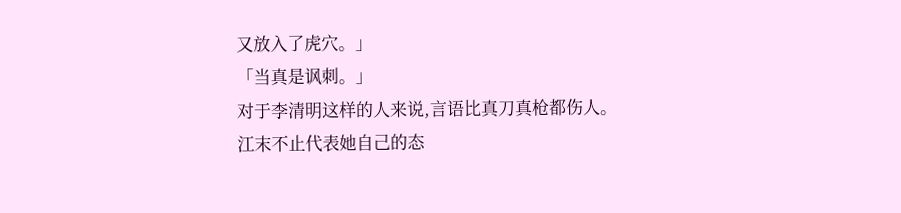又放入了虎穴。」
「当真是讽刺。」
对于李清明这样的人来说,言语比真刀真枪都伤人。
江末不止代表她自己的态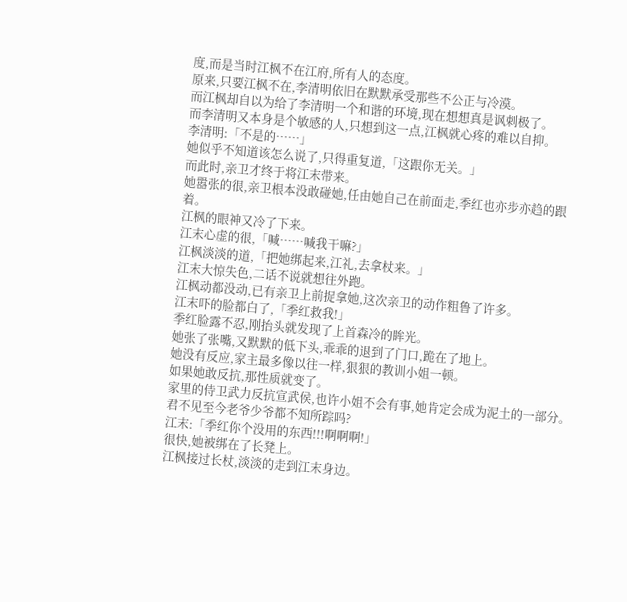度,而是当时江枫不在江府,所有人的态度。
原来,只要江枫不在,李清明依旧在默默承受那些不公正与冷漠。
而江枫却自以为给了李清明一个和谐的环境,现在想想真是讽刺极了。
而李清明又本身是个敏感的人,只想到这一点,江枫就心疼的难以自抑。
李清明:「不是的……」
她似乎不知道该怎么说了,只得重复道,「这跟你无关。」
而此时,亲卫才终于将江末带来。
她嚣张的很,亲卫根本没敢碰她,任由她自己在前面走,季红也亦步亦趋的跟着。
江枫的眼神又冷了下来。
江末心虚的很,「喊……喊我干嘛?」
江枫淡淡的道,「把她绑起来,江礼,去拿杖来。」
江末大惊失色,二话不说就想往外跑。
江枫动都没动,已有亲卫上前捉拿她,这次亲卫的动作粗鲁了许多。
江末吓的脸都白了,「季红救我!」
季红脸露不忍,刚抬头就发现了上首森冷的眸光。
她张了张嘴,又默默的低下头,乖乖的退到了门口,跪在了地上。
她没有反应,家主最多像以往一样,狠狠的教训小姐一顿。
如果她敢反抗,那性质就变了。
家里的侍卫武力反抗宣武侯,也许小姐不会有事,她肯定会成为泥土的一部分。
君不见至今老爷少爷都不知所踪吗?
江末:「季红你个没用的东西!!!啊啊啊!」
很快,她被绑在了长凳上。
江枫接过长杖,淡淡的走到江末身边。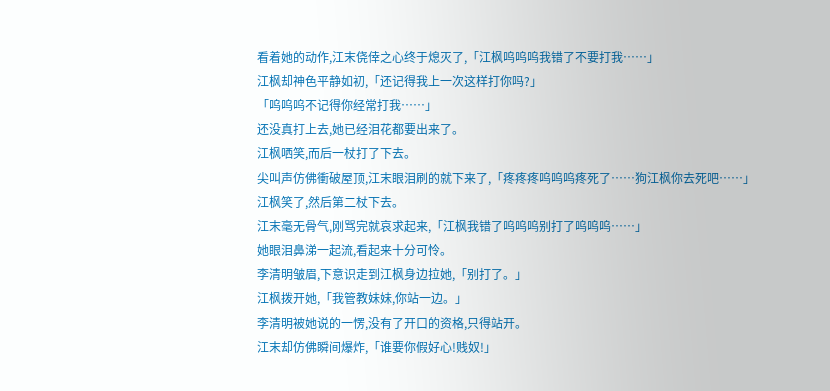看着她的动作,江末侥倖之心终于熄灭了,「江枫呜呜呜我错了不要打我……」
江枫却神色平静如初,「还记得我上一次这样打你吗?」
「呜呜呜不记得你经常打我……」
还没真打上去,她已经泪花都要出来了。
江枫哂笑,而后一杖打了下去。
尖叫声仿佛衝破屋顶,江末眼泪刷的就下来了,「疼疼疼呜呜呜疼死了……狗江枫你去死吧……」
江枫笑了,然后第二杖下去。
江末毫无骨气,刚骂完就哀求起来,「江枫我错了呜呜呜别打了呜呜呜……」
她眼泪鼻涕一起流,看起来十分可怜。
李清明皱眉,下意识走到江枫身边拉她,「别打了。」
江枫拨开她,「我管教妹妹,你站一边。」
李清明被她说的一愣,没有了开口的资格,只得站开。
江末却仿佛瞬间爆炸,「谁要你假好心!贱奴!」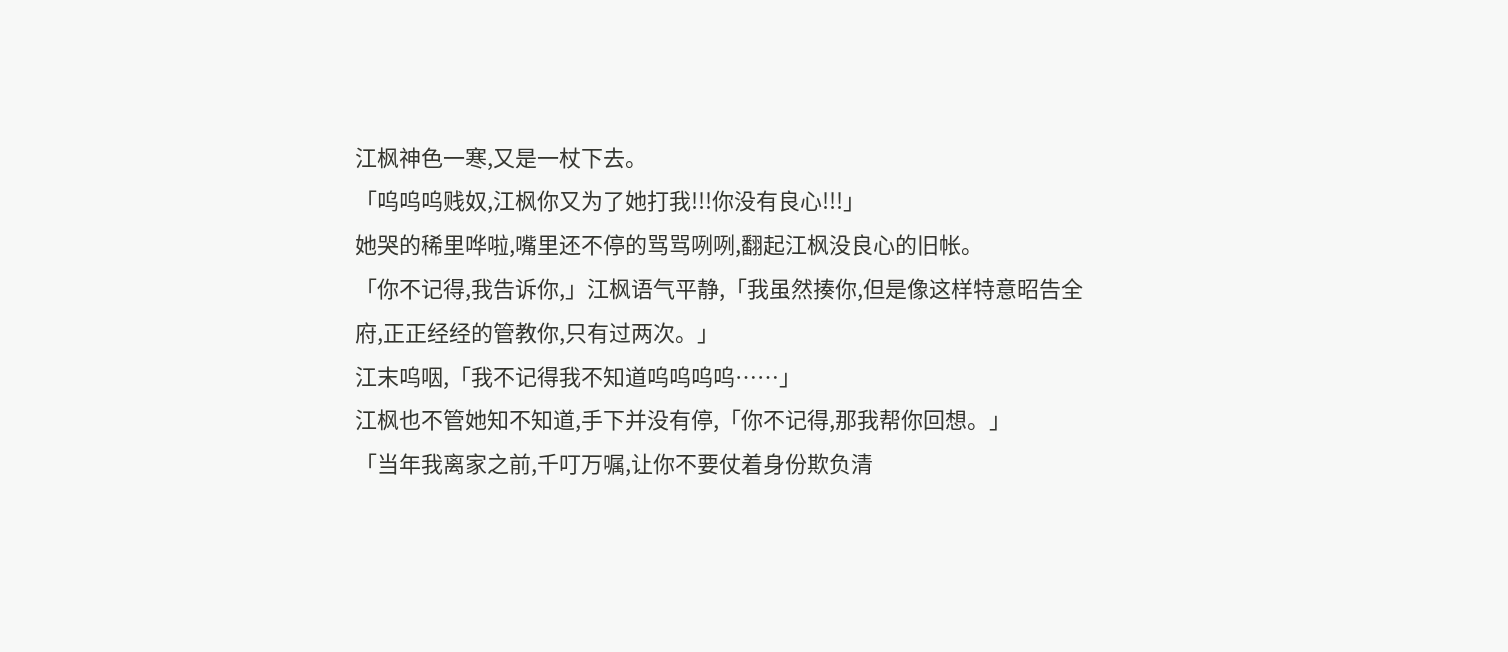江枫神色一寒,又是一杖下去。
「呜呜呜贱奴,江枫你又为了她打我!!!你没有良心!!!」
她哭的稀里哗啦,嘴里还不停的骂骂咧咧,翻起江枫没良心的旧帐。
「你不记得,我告诉你,」江枫语气平静,「我虽然揍你,但是像这样特意昭告全府,正正经经的管教你,只有过两次。」
江末呜咽,「我不记得我不知道呜呜呜呜……」
江枫也不管她知不知道,手下并没有停,「你不记得,那我帮你回想。」
「当年我离家之前,千叮万嘱,让你不要仗着身份欺负清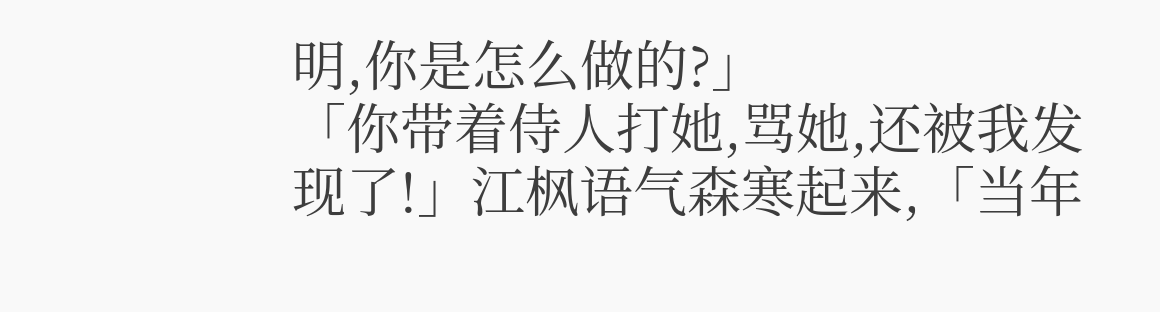明,你是怎么做的?」
「你带着侍人打她,骂她,还被我发现了!」江枫语气森寒起来,「当年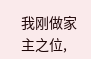我刚做家主之位,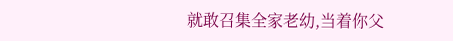就敢召集全家老幼,当着你父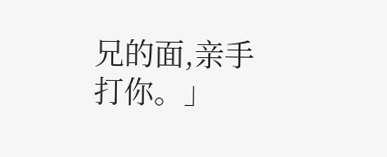兄的面,亲手打你。」